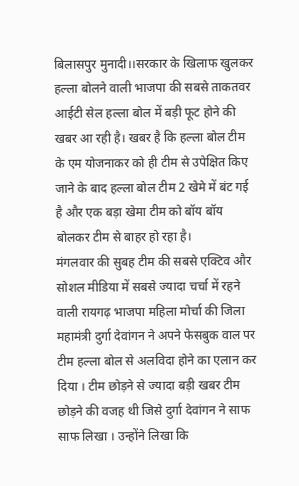बिलासपुर मुनादी।।सरकार के खिलाफ खुलकर हल्ला बोलने वाली भाजपा की सबसे ताकतवर आईटी सेल हल्ला बोल में बड़ी फूट होने की खबर आ रही है। खबर है कि हल्ला बोल टीम के एम योजनाकर को ही टीम से उपेक्षित किए जाने के बाद हल्ला बोल टीम 2 खेमे में बंट गई है और एक बड़ा खेमा टीम को बॉय बॉय बोलकर टीम से बाहर हो रहा है।
मंगलवार की सुबह टीम की सबसे एक्टिव और सोशल मीडिया में सबसे ज्यादा चर्चा में रहने वाली रायगढ़ भाजपा महिला मोर्चा की जिला महामंत्री दुर्गा देवांगन ने अपने फेसबुक वाल पर टीम हल्ला बोल से अलविदा होने का एलान कर दिया । टीम छोड़ने से ज्यादा बड़ी खबर टीम छोड़ने की वजह थी जिसे दुर्गा देवांगन ने साफ साफ लिखा । उन्होंने लिखा कि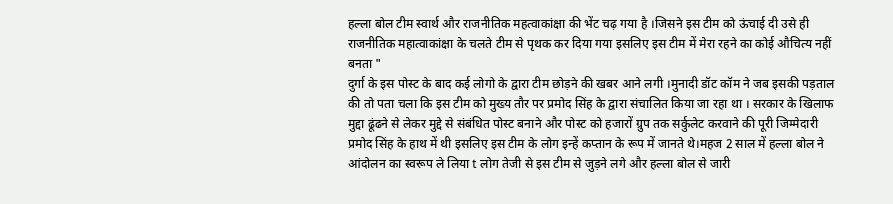हल्ला बोल टीम स्वार्थ और राजनीतिक महत्वाकांक्षा की भेंट चढ़ गया है ।जिसने इस टीम को ऊंचाई दी उसे ही राजनीतिक महात्वाकांक्षा के चलते टीम से पृथक कर दिया गया इसलिए इस टीम में मेरा रहने का कोई औचित्य नहीं बनता "
दुर्गा के इस पोस्ट के बाद कई लोगो के द्वारा टीम छोड़ने की खबर आने लगी ।मुनादी डॉट कॉम ने जब इसकी पड़ताल की तो पता चला कि इस टीम को मुख्य तौर पर प्रमोद सिंह के द्वारा संचालित किया जा रहा था । सरकार के खिलाफ मुद्दा ढूंढने से लेकर मुद्दे से संबंधित पोस्ट बनाने और पोस्ट को हजारों ग्रुप तक सर्कुलेट करवाने की पूरी जिम्मेदारी प्रमोद सिंह के हाथ में थी इसलिए इस टीम के लोग इन्हें कप्तान के रूप में जानते थे।महज 2 साल में हल्ला बोल ने आंदोलन का स्वरूप ले लिया t लोग तेजी से इस टीम से जुड़ने लगे और हल्ला बोल से जारी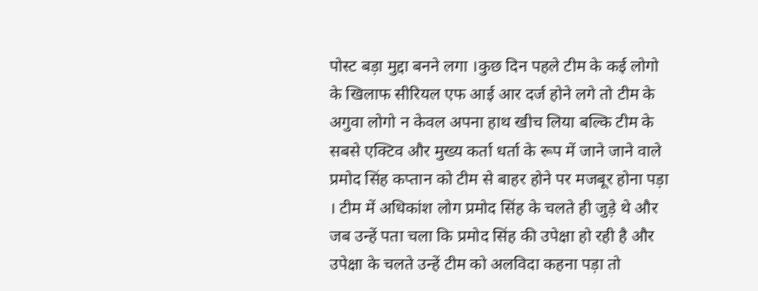पोस्ट बड़ा मुद्दा बनने लगा ।कुछ दिन पहले टीम के कई लोगो के खिलाफ सीरियल एफ आई आर दर्ज होने लगे तो टीम के अगुवा लोगो न केवल अपना हाथ खीच लिया बल्कि टीम के सबसे एक्टिव और मुख्य कर्ता धर्ता के रूप में जाने जाने वाले प्रमोद सिंह कप्तान को टीम से बाहर होने पर मजबूर होना पड़ा । टीम में अधिकांश लोग प्रमोद सिंह के चलते ही जुड़े थे और जब उन्हें पता चला कि प्रमोद सिंह की उपेक्षा हो रही है और उपेक्षा के चलते उन्हें टीम को अलविदा कहना पड़ा तो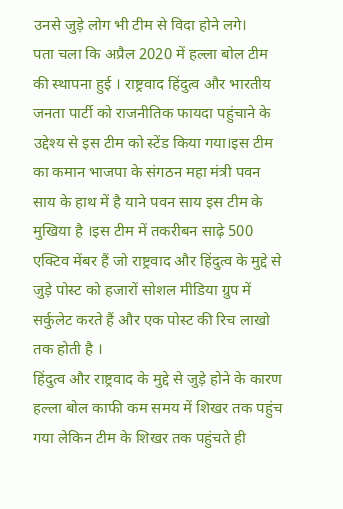उनसे जुड़े लोग भी टीम से विदा होने लगे।
पता चला कि अप्रैल 2020 में हल्ला बोल टीम की स्थापना हुई । राष्ट्रवाद हिंदुत्व और भारतीय जनता पार्टी को राजनीतिक फायदा पहुंचाने के उद्देश्य से इस टीम को स्टेंड किया गया।इस टीम का कमान भाजपा के संगठन महा मंत्री पवन साय के हाथ में है याने पवन साय इस टीम के मुखिया है ।इस टीम में तकरीबन साढ़े 500 एक्टिव मेंबर हैं जो राष्ट्रवाद और हिंदुत्व के मुद्दे से जुड़े पोस्ट को हजारों सोशल मीडिया ग्रुप में सर्कुलेट करते हैं और एक पोस्ट की रिच लाखो तक होती है ।
हिंदुत्व और राष्ट्रवाद के मुद्दे से जुड़े होने के कारण हल्ला बोल काफी कम समय में शिखर तक पहुंच गया लेकिन टीम के शिखर तक पहुंचते ही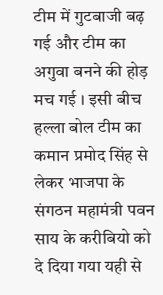टीम में गुटबाजी बढ़ गई और टीम का अगुवा बनने की होड़ मच गई । इसी बीच हल्ला बोल टीम का कमान प्रमोद सिंह से लेकर भाजपा के संगठन महामंत्री पवन साय के करीबियो को दे दिया गया यही से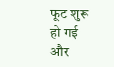फूट शुरू हो गई और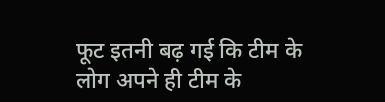फूट इतनी बढ़ गई कि टीम के लोग अपने ही टीम के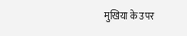मुखिया के उपर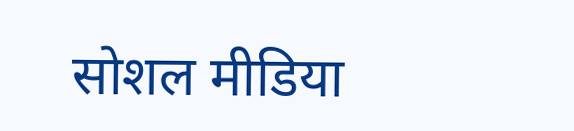सोशल मीडिया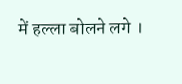में हल्ला बोलने लगे ।